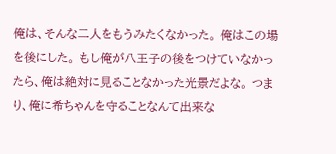俺は、そんな二人をもうみたくなかった。 俺はこの場を後にした。 もし俺が八王子の後をつけていなかったら、俺は絶対に見ることなかった光景だよな。 つまり、俺に希ちゃんを守ることなんて出来な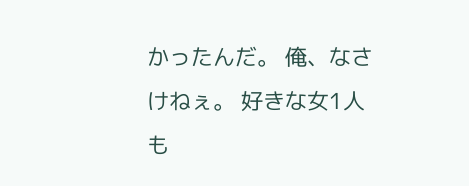かったんだ。 俺、なさけねぇ。 好きな女1人も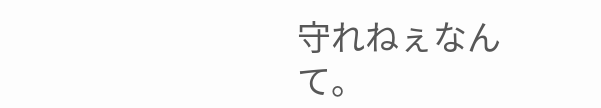守れねぇなんて。